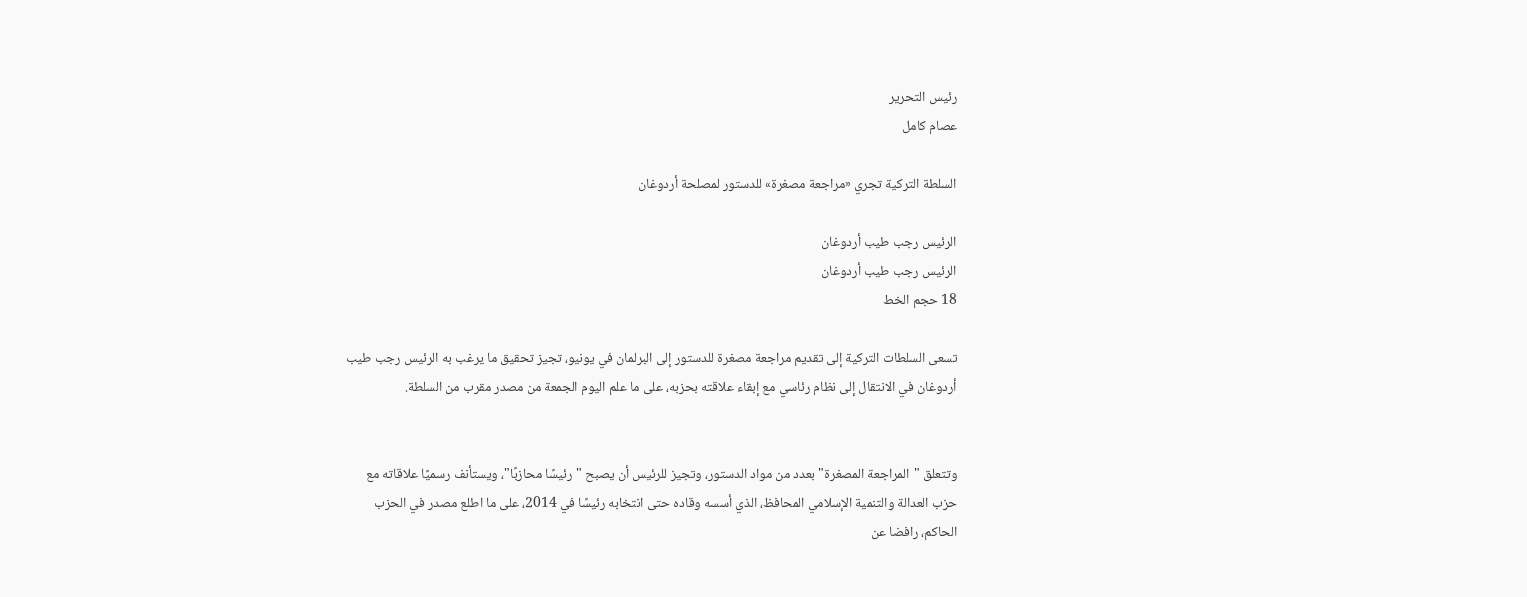رئيس التحرير
عصام كامل

السلطة التركية تجري «مراجعة مصغرة» للدستور لمصلحة أردوغان

الرئيس رجب طيب أردوغان
الرئيس رجب طيب أردوغان
18 حجم الخط

تسعى السلطات التركية إلى تقديم مراجعة مصغرة للدستور إلى البرلمان في يونيو، تجيز تحقيق ما يرغب به الرئيس رجب طيب أردوغان في الانتقال إلى نظام رئاسي مع إبقاء علاقته بحزبه، على ما علم اليوم الجمعة من مصدر مقرب من السلطة.


وتتعلق "المراجعة المصغرة" بعدد من مواد الدستور، وتجيز للرئيس أن يصبح "رئيسًا محازبًا"، ويستأنف رسميًا علاقاته مع حزب العدالة والتنمية الإسلامي المحافظ، الذي أسسه وقاده حتى انتخابه رئيسًا في 2014، على ما اطلع مصدر في الحزب الحاكم، رافضا عن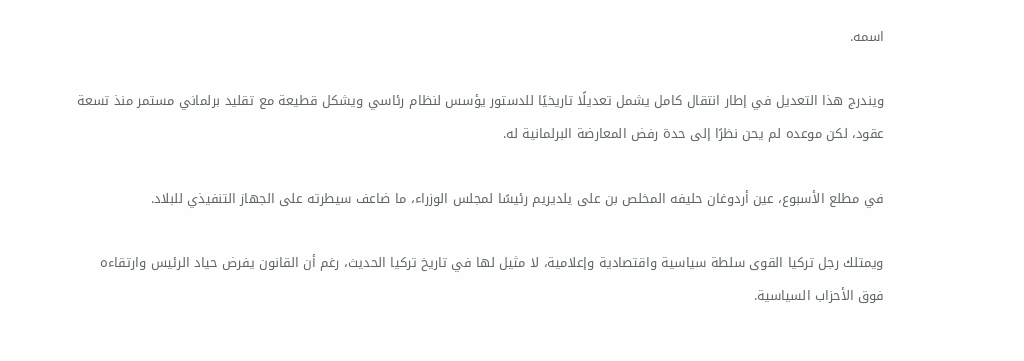اسمه.

ويندرج هذا التعديل في إطار انتقال كامل يشمل تعديلًا تاريخيًا للدستور يؤسس لنظام رئاسي ويشكل قطيعة مع تقليد برلماني مستمر منذ تسعة عقود، لكن موعده لم يحن نظرًا إلى حدة رفض المعارضة البرلمانية له.

في مطلع الأسبوع، عين أردوغان حليفه المخلص بن على يلديريم رئيسًا لمجلس الوزراء، ما ضاعف سيطرته على الجهاز التنفيذي للبلاد.

ويمتلك رجل تركيا القوى سلطة سياسية واقتصادية وإعلامية، لا مثيل لها في تاريخ تركيا الحديث، رغم أن القانون يفرض حياد الرئيس وارتقاءه فوق الأحزاب السياسية.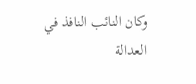وكان النائب النافذ في العدالة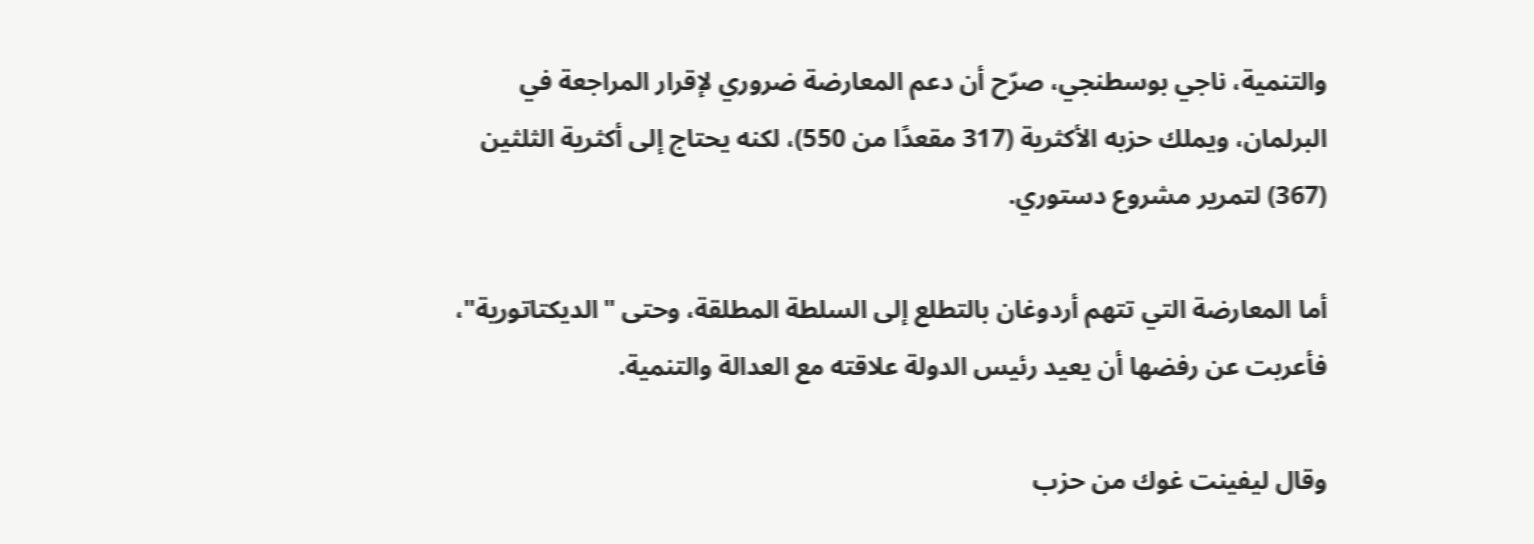والتنمية، ناجي بوسطنجي، صرّح أن دعم المعارضة ضروري لإقرار المراجعة في البرلمان، ويملك حزبه الأكثرية (317 مقعدًا من 550)، لكنه يحتاج إلى أكثرية الثلثين (367) لتمرير مشروع دستوري.

أما المعارضة التي تتهم أردوغان بالتطلع إلى السلطة المطلقة، وحتى "الديكتاتورية"، فأعربت عن رفضها أن يعيد رئيس الدولة علاقته مع العدالة والتنمية.

وقال ليفينت غوك من حزب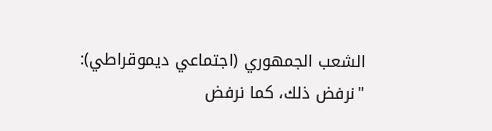الشعب الجمهوري (اجتماعي ديموقراطي): "نرفض ذلك، كما نرفض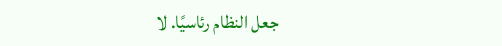جعل النظام رئاسيًا. لا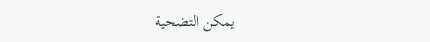يمكن التضحية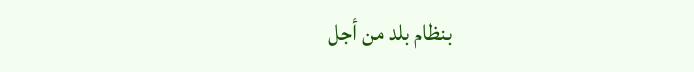بنظام بلد من أجل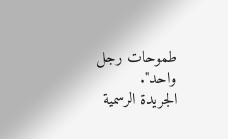طموحات رجل واحد".
الجريدة الرسمية